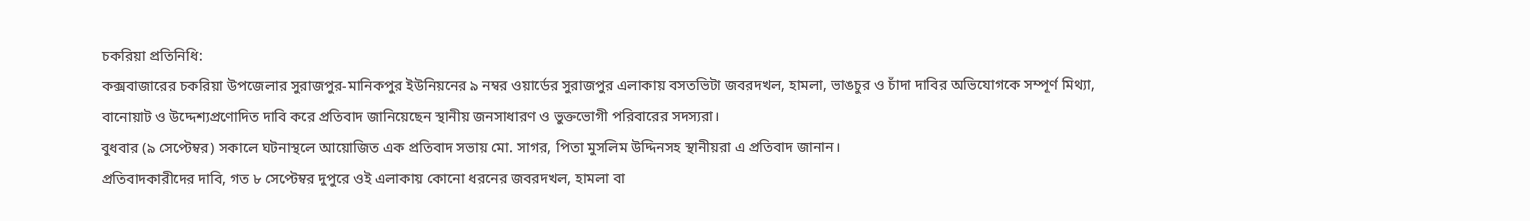চকরিয়া প্রতিনিধি:
কক্সবাজারের চকরিয়া উপজেলার সুরাজপুর-মানিকপুর ইউনিয়নের ৯ নম্বর ওয়ার্ডের সুরাজপুর এলাকায় বসতভিটা জবরদখল, হামলা, ভাঙচুর ও চাঁদা দাবির অভিযোগকে সম্পূর্ণ মিথ্যা, বানোয়াট ও উদ্দেশ্যপ্রণোদিত দাবি করে প্রতিবাদ জানিয়েছেন স্থানীয় জনসাধারণ ও ভুক্তভোগী পরিবারের সদস্যরা।
বুধবার (৯ সেপ্টেম্বর) সকালে ঘটনাস্থলে আয়োজিত এক প্রতিবাদ সভায় মো. সাগর, পিতা মুসলিম উদ্দিনসহ স্থানীয়রা এ প্রতিবাদ জানান।
প্রতিবাদকারীদের দাবি, গত ৮ সেপ্টেম্বর দুপুরে ওই এলাকায় কোনো ধরনের জবরদখল, হামলা বা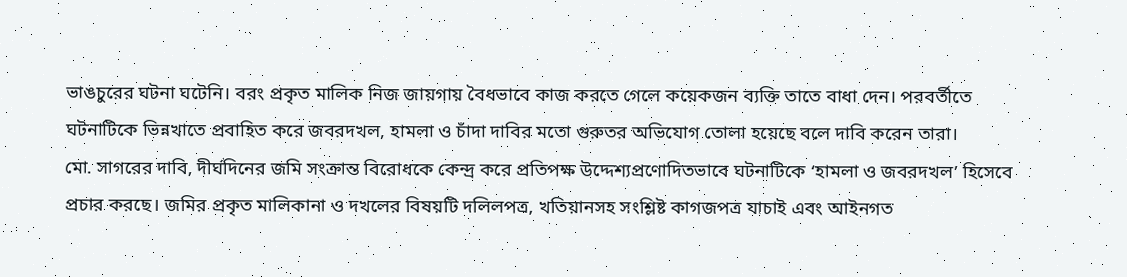ভাঙচুরের ঘটনা ঘটেনি। বরং প্রকৃত মালিক নিজ জায়গায় বৈধভাবে কাজ করতে গেলে কয়েকজন ব্যক্তি তাতে বাধা দেন। পরবর্তীতে ঘটনাটিকে ভিন্নখাতে প্রবাহিত করে জবরদখল, হামলা ও চাঁদা দাবির মতো গুরুতর অভিযোগ তোলা হয়েছে বলে দাবি করেন তারা।
মো. সাগরের দাবি, দীর্ঘদিনের জমি সংক্রান্ত বিরোধকে কেন্দ্র করে প্রতিপক্ষ উদ্দেশ্যপ্রণোদিতভাবে ঘটনাটিকে ‘হামলা ও জবরদখল’ হিসেবে প্রচার করছে। জমির প্রকৃত মালিকানা ও দখলের বিষয়টি দলিলপত্র, খতিয়ানসহ সংশ্লিষ্ট কাগজপত্র যাচাই এবং আইনগত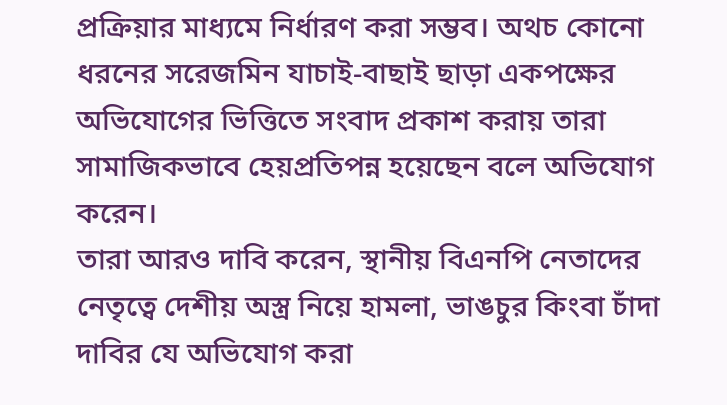প্রক্রিয়ার মাধ্যমে নির্ধারণ করা সম্ভব। অথচ কোনো ধরনের সরেজমিন যাচাই-বাছাই ছাড়া একপক্ষের অভিযোগের ভিত্তিতে সংবাদ প্রকাশ করায় তারা সামাজিকভাবে হেয়প্রতিপন্ন হয়েছেন বলে অভিযোগ করেন।
তারা আরও দাবি করেন, স্থানীয় বিএনপি নেতাদের নেতৃত্বে দেশীয় অস্ত্র নিয়ে হামলা, ভাঙচুর কিংবা চাঁদা দাবির যে অভিযোগ করা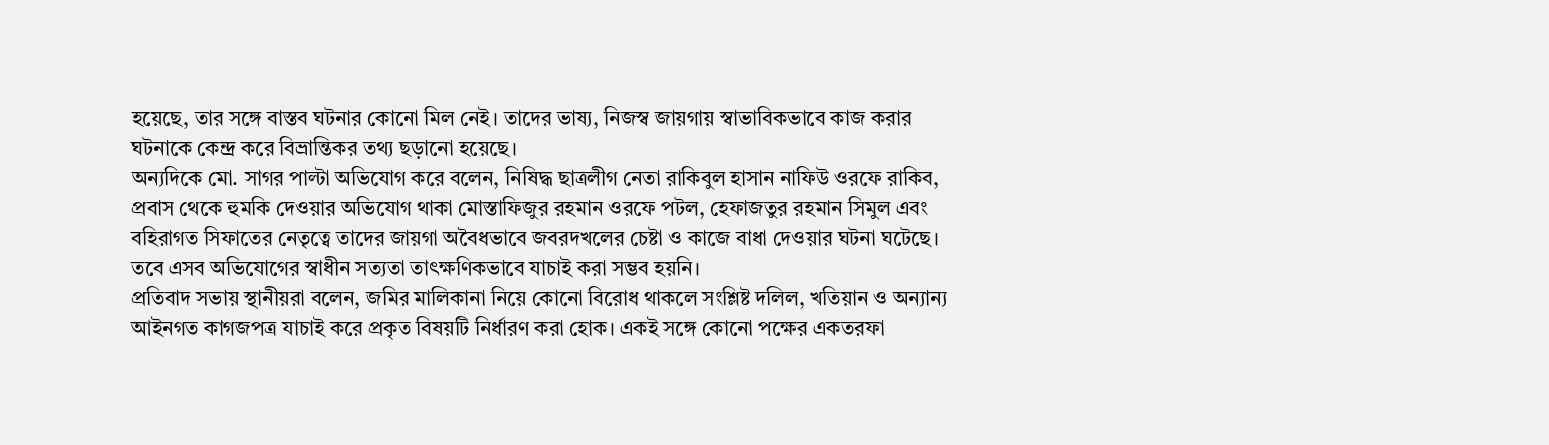হয়েছে, তার সঙ্গে বাস্তব ঘটনার কোনো মিল নেই। তাদের ভাষ্য, নিজস্ব জায়গায় স্বাভাবিকভাবে কাজ করার ঘটনাকে কেন্দ্র করে বিভ্রান্তিকর তথ্য ছড়ানো হয়েছে।
অন্যদিকে মো. সাগর পাল্টা অভিযোগ করে বলেন, নিষিদ্ধ ছাত্রলীগ নেতা রাকিবুল হাসান নাফিউ ওরফে রাকিব, প্রবাস থেকে হুমকি দেওয়ার অভিযোগ থাকা মোস্তাফিজুর রহমান ওরফে পটল, হেফাজতুর রহমান সিমুল এবং বহিরাগত সিফাতের নেতৃত্বে তাদের জায়গা অবৈধভাবে জবরদখলের চেষ্টা ও কাজে বাধা দেওয়ার ঘটনা ঘটেছে। তবে এসব অভিযোগের স্বাধীন সত্যতা তাৎক্ষণিকভাবে যাচাই করা সম্ভব হয়নি।
প্রতিবাদ সভায় স্থানীয়রা বলেন, জমির মালিকানা নিয়ে কোনো বিরোধ থাকলে সংশ্লিষ্ট দলিল, খতিয়ান ও অন্যান্য আইনগত কাগজপত্র যাচাই করে প্রকৃত বিষয়টি নির্ধারণ করা হোক। একই সঙ্গে কোনো পক্ষের একতরফা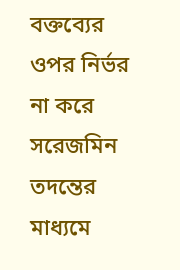বক্তব্যের ওপর নির্ভর না করে সরেজমিন তদন্তের মাধ্যমে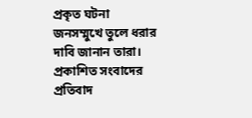প্রকৃত ঘটনা জনসম্মুখে তুলে ধরার দাবি জানান তারা।
প্রকাশিত সংবাদের প্রতিবাদ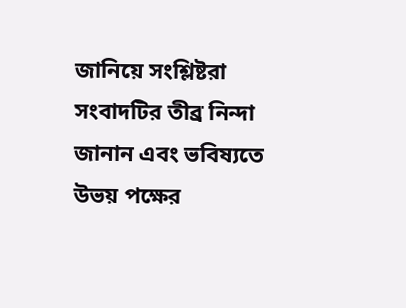জানিয়ে সংশ্লিষ্টরা সংবাদটির তীব্র নিন্দা জানান এবং ভবিষ্যতে উভয় পক্ষের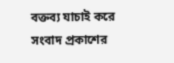বক্তব্য যাচাই করে সংবাদ প্রকাশের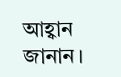আহ্বান জানান।